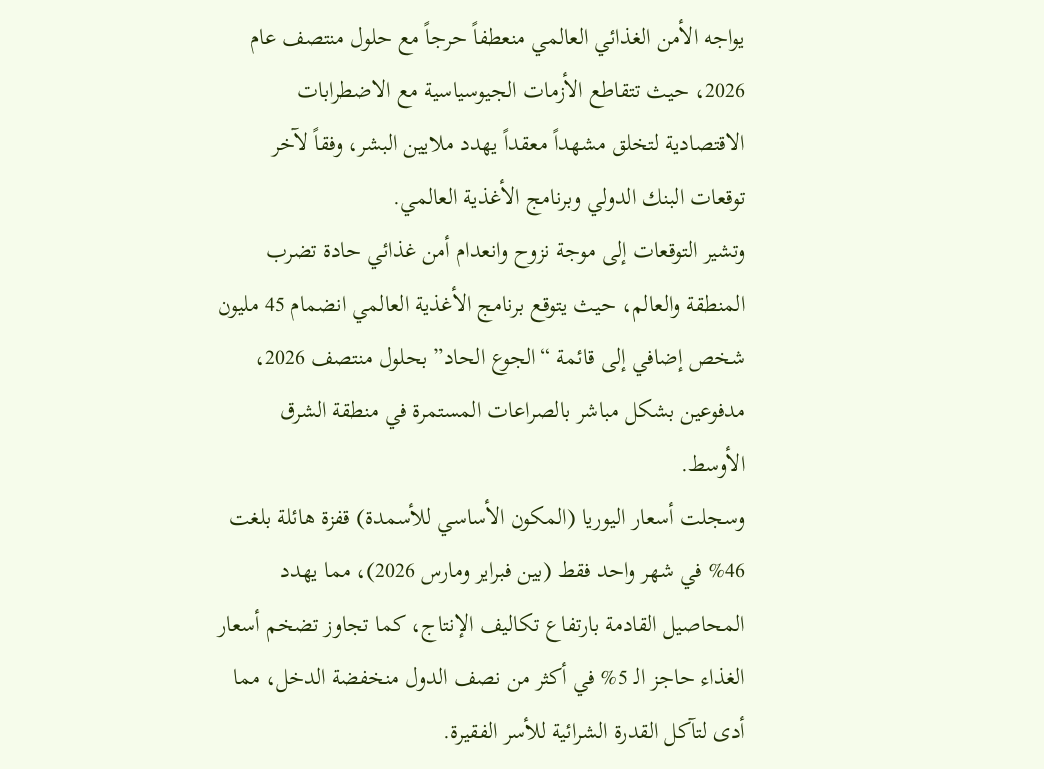يواجه الأمن الغذائي العالمي منعطفاً حرجاً مع حلول منتصف عام 2026، حيث تتقاطع الأزمات الجيوسياسية مع الاضطرابات الاقتصادية لتخلق مشهداً معقداً يهدد ملايين البشر، وفقاً لآخر توقعات البنك الدولي وبرنامج الأغذية العالمي.
وتشير التوقعات إلى موجة نزوح وانعدام أمن غذائي حادة تضرب المنطقة والعالم، حيث يتوقع برنامج الأغذية العالمي انضمام 45 مليون شخص إضافي إلى قائمة “الجوع الحاد” بحلول منتصف 2026، مدفوعين بشكل مباشر بالصراعات المستمرة في منطقة الشرق الأوسط.
وسجلت أسعار اليوريا (المكون الأساسي للأسمدة) قفزة هائلة بلغت 46% في شهر واحد فقط (بين فبراير ومارس 2026)، مما يهدد المحاصيل القادمة بارتفاع تكاليف الإنتاج، كما تجاوز تضخم أسعار الغذاء حاجز الـ 5% في أكثر من نصف الدول منخفضة الدخل، مما أدى لتآكل القدرة الشرائية للأسر الفقيرة.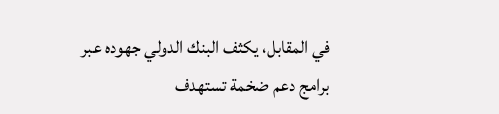في المقابل، يكثف البنك الدولي جهوده عبر برامج دعم ضخمة تستهدف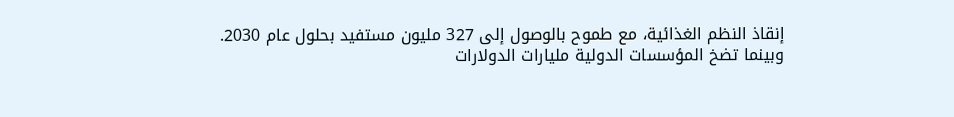إنقاذ النظم الغذائية، مع طموح بالوصول إلى 327 مليون مستفيد بحلول عام 2030.
وبينما تضخ المؤسسات الدولية مليارات الدولارات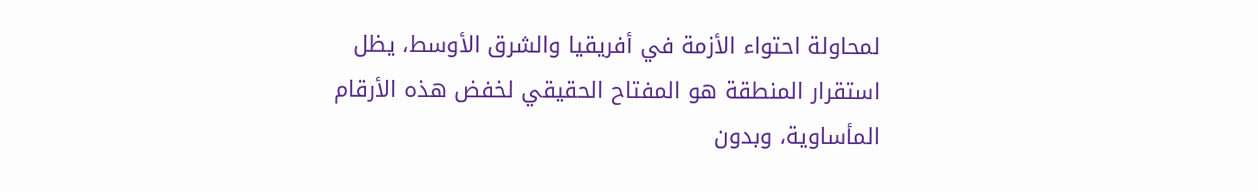لمحاولة احتواء الأزمة في أفريقيا والشرق الأوسط، يظل استقرار المنطقة هو المفتاح الحقيقي لخفض هذه الأرقام المأساوية، وبدون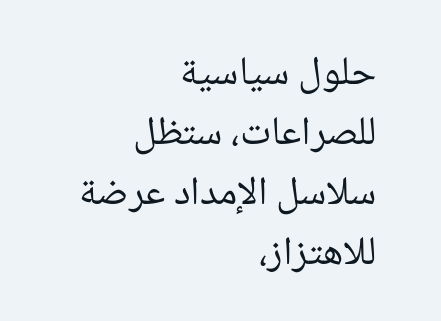حلول سياسية للصراعات، ستظل سلاسل الإمداد عرضة للاهتزاز،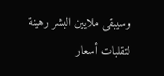وسيبقى ملايين البشر رهينة لتقلبات أسعار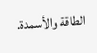الطاقة والأسمدة.